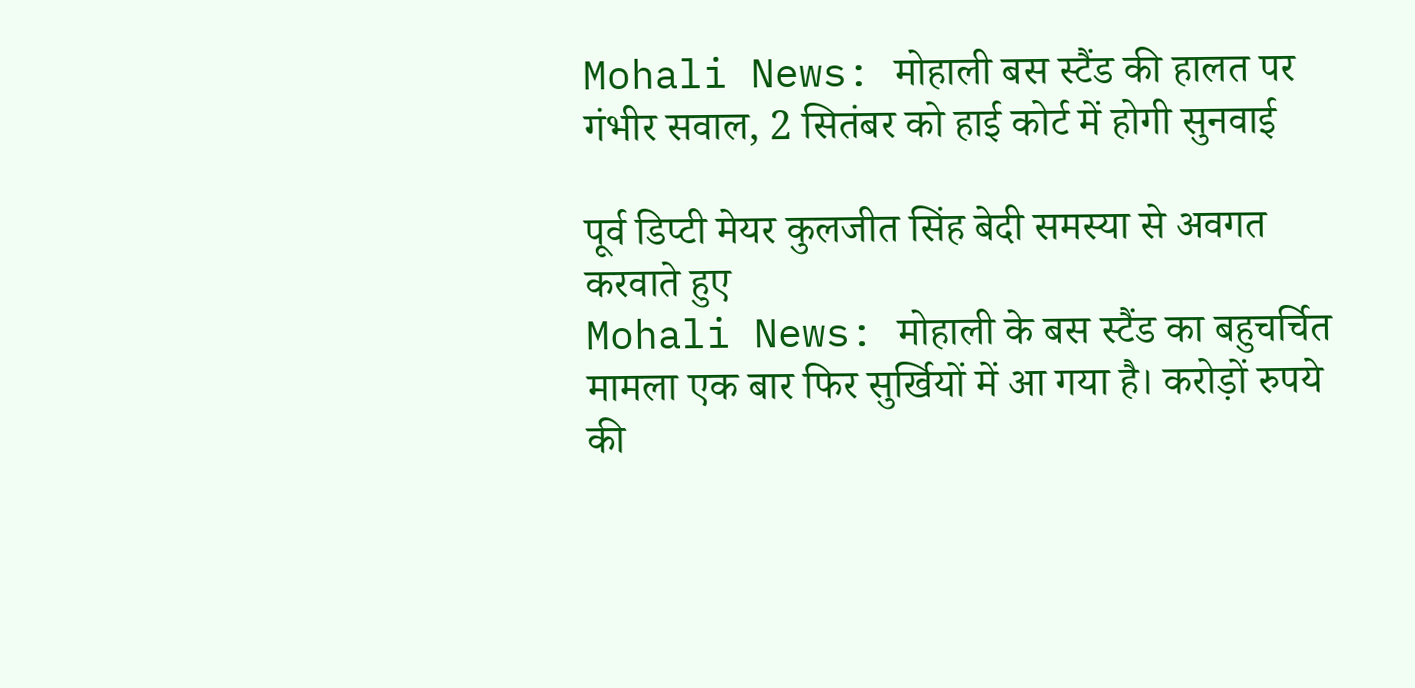Mohali News: मोहाली बस स्टैंड की हालत पर गंभीर सवाल, 2 सितंबर को हाई कोर्ट में होगी सुनवाई

पूर्व डिप्टी मेयर कुलजीत सिंह बेदी समस्या से अवगत करवाते हुए
Mohali News: मोहाली के बस स्टैंड का बहुचर्चित मामला एक बार फिर सुर्खियों में आ गया है। करोड़ों रुपये की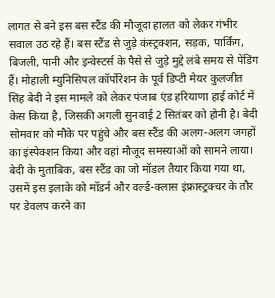लागत से बने इस बस स्टैंड की मौजूदा हालत को लेकर गंभीर सवाल उठ रहे हैं। बस स्टैंड से जुड़े कंस्ट्रक्शन, सड़क, पार्किंग, बिजली, पानी और इन्वेस्टर्स के पैसे से जुड़े मुद्दे लंबे समय से पेंडिंग हैं। मोहाली म्युनिसिपल कॉर्पोरेशन के पूर्व डिप्टी मेयर कुलजीत सिंह बेदी ने इस मामले को लेकर पंजाब एंड हरियाणा हाई कोर्ट में केस किया है, जिसकी अगली सुनवाई 2 सितंबर को होनी है। बेदी सोमवार को मौके पर पहुंचे और बस स्टैंड की अलग-अलग जगहों का इंस्पेक्शन किया और वहां मौजूद समस्याओं को सामने लाया। बेदी के मुताबिक, बस स्टैंड का जो मॉडल तैयार किया गया था, उसमें इस इलाके को मॉडर्न और वर्ल्ड-क्लास इंफ्रास्ट्रक्चर के तौर पर डेवलप करने का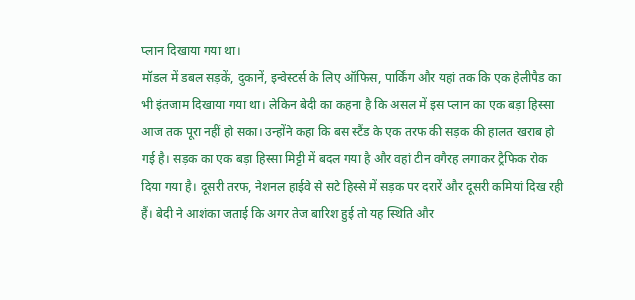प्लान दिखाया गया था।
मॉडल में डबल सड़कें, दुकानें, इन्वेस्टर्स के लिए ऑफिस, पार्किंग और यहां तक कि एक हेलीपैड का भी इंतजाम दिखाया गया था। लेकिन बेदी का कहना है कि असल में इस प्लान का एक बड़ा हिस्सा आज तक पूरा नहीं हो सका। उन्होंने कहा कि बस स्टैंड के एक तरफ की सड़क की हालत खराब हो गई है। सड़क का एक बड़ा हिस्सा मिट्टी में बदल गया है और वहां टीन वगैरह लगाकर ट्रैफिक रोक दिया गया है। दूसरी तरफ, नेशनल हाईवे से सटे हिस्से में सड़क पर दरारें और दूसरी कमियां दिख रही हैं। बेदी ने आशंका जताई कि अगर तेज बारिश हुई तो यह स्थिति और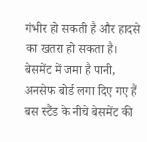गंभीर हो सकती है और हादसे का खतरा हो सकता है।
बेसमेंट में जमा है पानी, अनसेफ बोर्ड लगा दिए गए हैं
बस स्टैंड के नीचे बेसमेंट की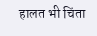हालत भी चिंता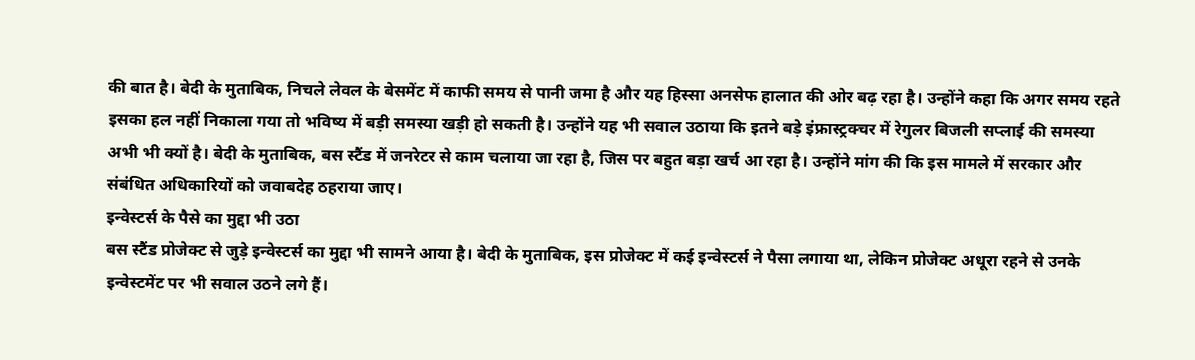की बात है। बेदी के मुताबिक, निचले लेवल के बेसमेंट में काफी समय से पानी जमा है और यह हिस्सा अनसेफ हालात की ओर बढ़ रहा है। उन्होंने कहा कि अगर समय रहते इसका हल नहीं निकाला गया तो भविष्य में बड़ी समस्या खड़ी हो सकती है। उन्होंने यह भी सवाल उठाया कि इतने बड़े इंफ्रास्ट्रक्चर में रेगुलर बिजली सप्लाई की समस्या अभी भी क्यों है। बेदी के मुताबिक, बस स्टैंड में जनरेटर से काम चलाया जा रहा है, जिस पर बहुत बड़ा खर्च आ रहा है। उन्होंने मांग की कि इस मामले में सरकार और संबंधित अधिकारियों को जवाबदेह ठहराया जाए।
इन्वेस्टर्स के पैसे का मुद्दा भी उठा
बस स्टैंड प्रोजेक्ट से जुड़े इन्वेस्टर्स का मुद्दा भी सामने आया है। बेदी के मुताबिक, इस प्रोजेक्ट में कई इन्वेस्टर्स ने पैसा लगाया था, लेकिन प्रोजेक्ट अधूरा रहने से उनके इन्वेस्टमेंट पर भी सवाल उठने लगे हैं।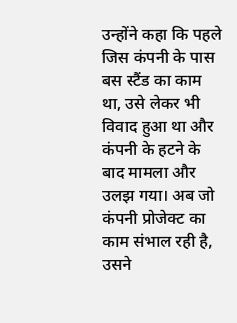उन्होंने कहा कि पहले जिस कंपनी के पास बस स्टैंड का काम था, उसे लेकर भी विवाद हुआ था और कंपनी के हटने के बाद मामला और उलझ गया। अब जो कंपनी प्रोजेक्ट का काम संभाल रही है, उसने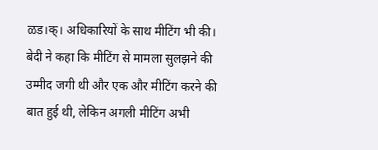ळड।क्। अधिकारियों के साथ मीटिंग भी की। बेदी ने कहा कि मीटिंग से मामला सुलझने की उम्मीद जगी थी और एक और मीटिंग करने की बात हुई थी, लेकिन अगली मीटिंग अभी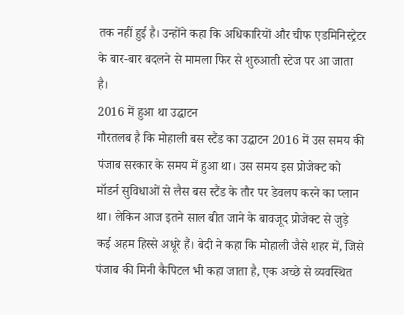तक नहीं हुई है। उन्होंने कहा कि अधिकारियों और चीफ एडमिनिस्ट्रेटर के बार-बार बदलने से मामला फिर से शुरुआती स्टेज पर आ जाता है।
2016 में हुआ था उद्घाटन
गौरतलब है कि मोहाली बस स्टैंड का उद्घाटन 2016 में उस समय की पंजाब सरकार के समय में हुआ था। उस समय इस प्रोजेक्ट को मॉडर्न सुविधाओं से लैस बस स्टैंड के तौर पर डेवलप करने का प्लान था। लेकिन आज इतने साल बीत जाने के बावजूद प्रोजेक्ट से जुड़े कई अहम हिस्से अधूरे हैं। बेदी ने कहा कि मोहाली जैसे शहर में, जिसे पंजाब की मिनी कैपिटल भी कहा जाता है, एक अच्छे से व्यवस्थित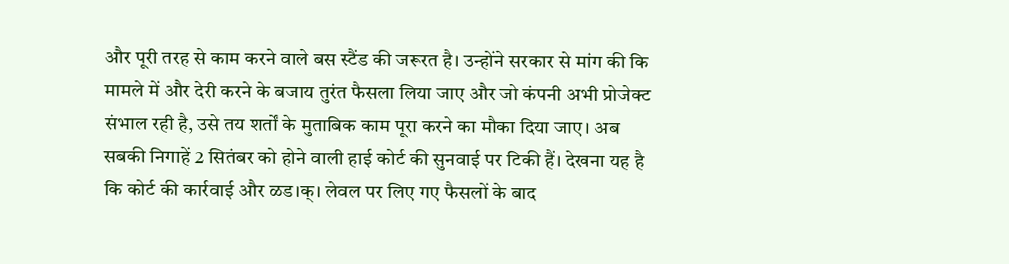और पूरी तरह से काम करने वाले बस स्टैंड की जरूरत है। उन्होंने सरकार से मांग की कि मामले में और देरी करने के बजाय तुरंत फैसला लिया जाए और जो कंपनी अभी प्रोजेक्ट संभाल रही है, उसे तय शर्तों के मुताबिक काम पूरा करने का मौका दिया जाए। अब सबकी निगाहें 2 सितंबर को होने वाली हाई कोर्ट की सुनवाई पर टिकी हैं। देखना यह है कि कोर्ट की कार्रवाई और ळड।क्। लेवल पर लिए गए फैसलों के बाद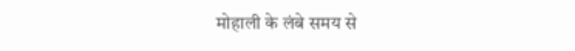मोहाली के लंबे समय से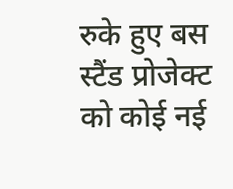रुके हुए बस स्टैंड प्रोजेक्ट को कोई नई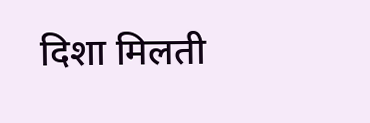दिशा मिलती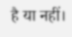है या नहीं।